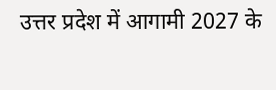उत्तर प्रदेश में आगामी 2027 के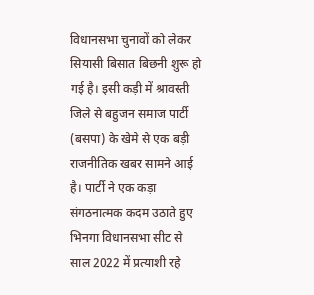विधानसभा चुनावों को लेकर सियासी बिसात बिछनी शुरू हो गई है। इसी कड़ी में श्रावस्ती जिले से बहुजन समाज पार्टी (बसपा) के खेमे से एक बड़ी राजनीतिक खबर सामने आई है। पार्टी ने एक कड़ा संगठनात्मक कदम उठाते हुए भिनगा विधानसभा सीट से साल 2022 में प्रत्याशी रहे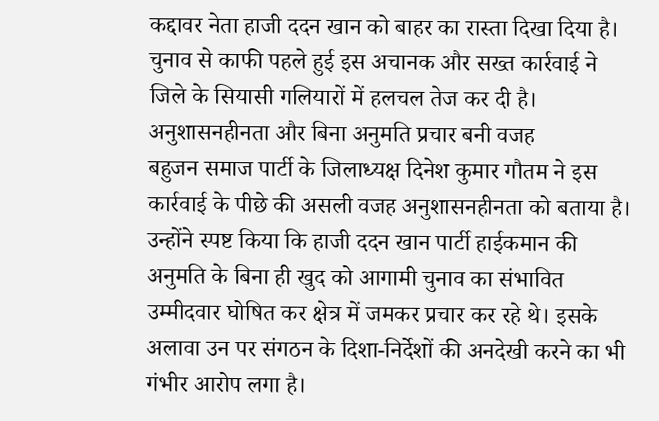कद्दावर नेता हाजी ददन खान को बाहर का रास्ता दिखा दिया है। चुनाव से काफी पहले हुई इस अचानक और सख्त कार्रवाई ने जिले के सियासी गलियारों में हलचल तेज कर दी है।
अनुशासनहीनता और बिना अनुमति प्रचार बनी वजह
बहुजन समाज पार्टी के जिलाध्यक्ष दिनेश कुमार गौतम ने इस कार्रवाई के पीछे की असली वजह अनुशासनहीनता को बताया है। उन्होंने स्पष्ट किया कि हाजी ददन खान पार्टी हाईकमान की अनुमति के बिना ही खुद को आगामी चुनाव का संभावित उम्मीदवार घोषित कर क्षेत्र में जमकर प्रचार कर रहे थे। इसके अलावा उन पर संगठन के दिशा-निर्देशों की अनदेखी करने का भी गंभीर आरोप लगा है।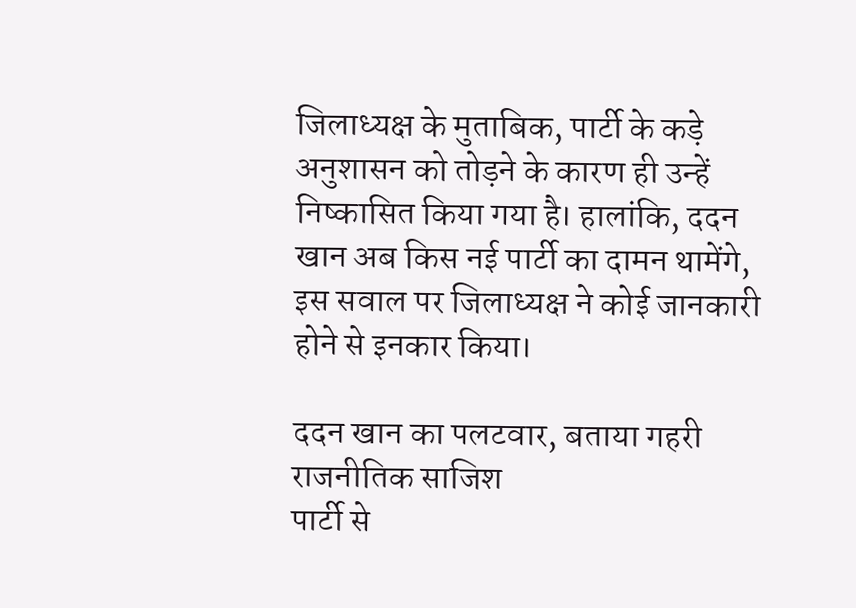जिलाध्यक्ष के मुताबिक, पार्टी के कड़े अनुशासन को तोड़ने के कारण ही उन्हें निष्कासित किया गया है। हालांकि, ददन खान अब किस नई पार्टी का दामन थामेंगे, इस सवाल पर जिलाध्यक्ष ने कोई जानकारी होने से इनकार किया।

ददन खान का पलटवार, बताया गहरी राजनीतिक साजिश
पार्टी से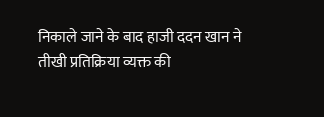निकाले जाने के बाद हाजी ददन खान ने तीखी प्रतिक्रिया व्यक्त की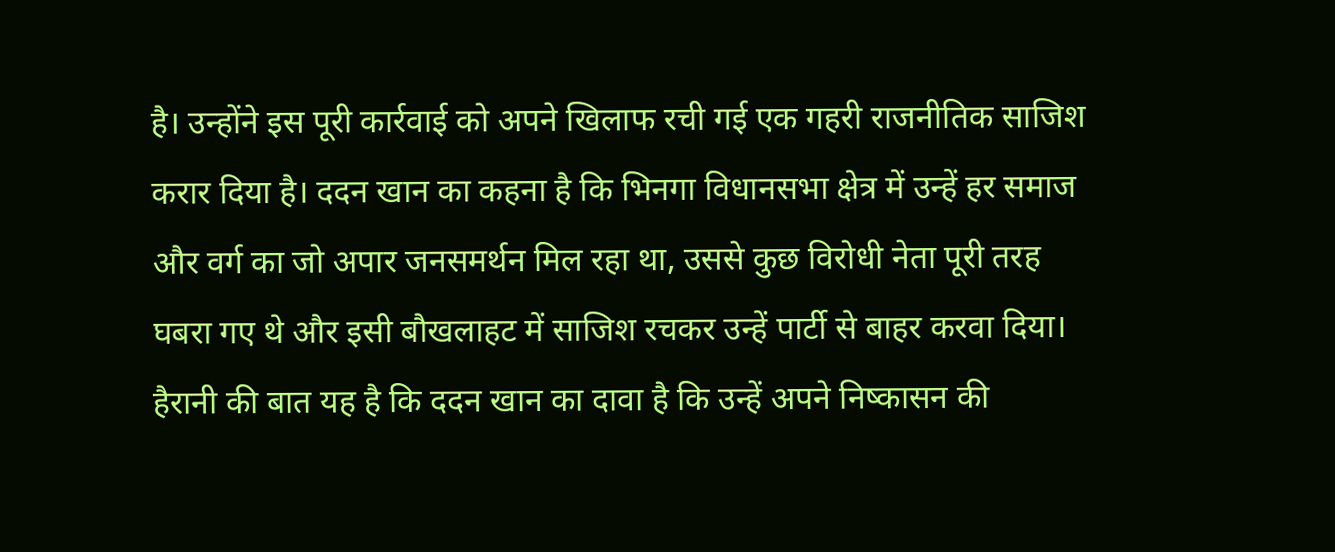है। उन्होंने इस पूरी कार्रवाई को अपने खिलाफ रची गई एक गहरी राजनीतिक साजिश करार दिया है। ददन खान का कहना है कि भिनगा विधानसभा क्षेत्र में उन्हें हर समाज और वर्ग का जो अपार जनसमर्थन मिल रहा था, उससे कुछ विरोधी नेता पूरी तरह घबरा गए थे और इसी बौखलाहट में साजिश रचकर उन्हें पार्टी से बाहर करवा दिया। हैरानी की बात यह है कि ददन खान का दावा है कि उन्हें अपने निष्कासन की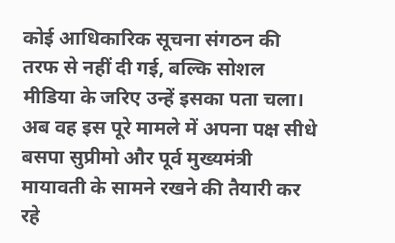कोई आधिकारिक सूचना संगठन की तरफ से नहीं दी गई, बल्कि सोशल मीडिया के जरिए उन्हें इसका पता चला। अब वह इस पूरे मामले में अपना पक्ष सीधे बसपा सुप्रीमो और पूर्व मुख्यमंत्री मायावती के सामने रखने की तैयारी कर रहे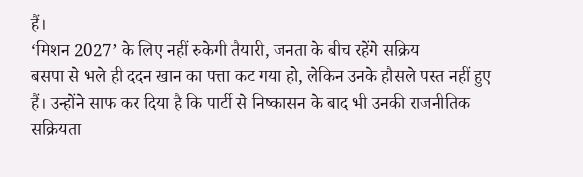हैं।
‘मिशन 2027’ के लिए नहीं रुकेगी तैयारी, जनता के बीच रहेंगे सक्रिय
बसपा से भले ही ददन खान का पत्ता कट गया हो, लेकिन उनके हौसले पस्त नहीं हुए हैं। उन्होंने साफ कर दिया है कि पार्टी से निष्कासन के बाद भी उनकी राजनीतिक सक्रियता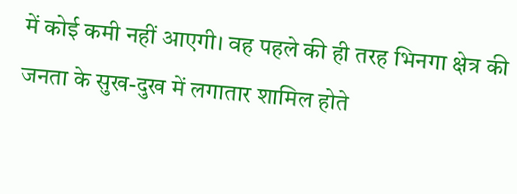में कोई कमी नहीं आएगी। वह पहले की ही तरह भिनगा क्षेत्र की जनता के सुख-दुख में लगातार शामिल होते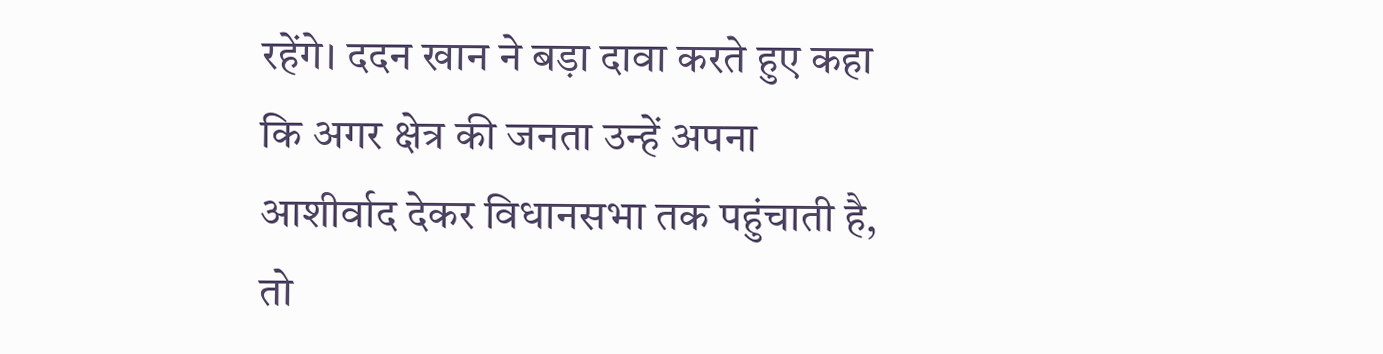रहेंगे। ददन खान ने बड़ा दावा करते हुए कहा कि अगर क्षेत्र की जनता उन्हें अपना आशीर्वाद देकर विधानसभा तक पहुंचाती है, तो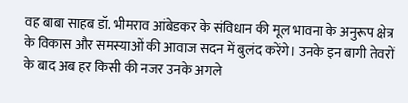वह बाबा साहब डॉ. भीमराव आंबेडकर के संविधान की मूल भावना के अनुरूप क्षेत्र के विकास और समस्याओं की आवाज सदन में बुलंद करेंगे। उनके इन बागी तेवरों के बाद अब हर किसी की नजर उनके अगले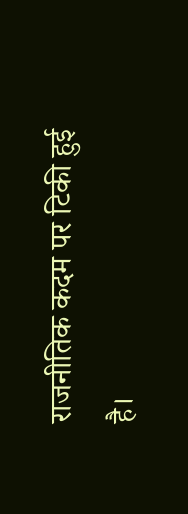राजनीतिक कदम पर टिकी हुई है।